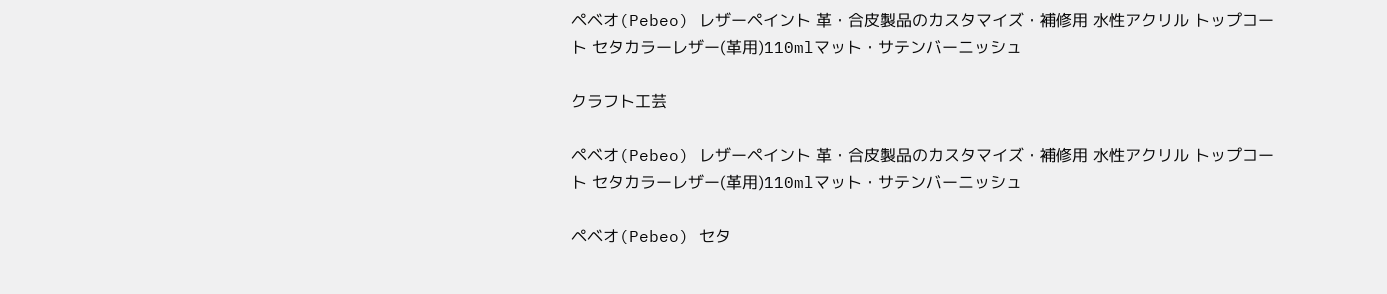ペベオ(Pebeo) レザーペイント 革・合皮製品のカスタマイズ・補修用 水性アクリル トップコート セタカラーレザー(革用)110mlマット・サテンバーニッシュ

クラフト工芸

ペベオ(Pebeo) レザーペイント 革・合皮製品のカスタマイズ・補修用 水性アクリル トップコート セタカラーレザー(革用)110mlマット・サテンバーニッシュ

ペベオ(Pebeo) セタ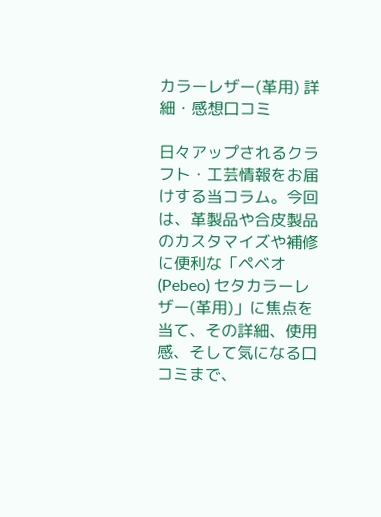カラーレザー(革用) 詳細・感想口コミ

日々アップされるクラフト・工芸情報をお届けする当コラム。今回は、革製品や合皮製品のカスタマイズや補修に便利な「ペベオ(Pebeo) セタカラーレザー(革用)」に焦点を当て、その詳細、使用感、そして気になる口コミまで、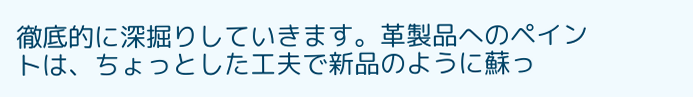徹底的に深掘りしていきます。革製品へのペイントは、ちょっとした工夫で新品のように蘇っ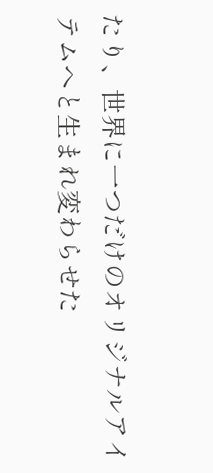たり、世界に一つだけのオリジナルアイテムへと生まれ変わらせた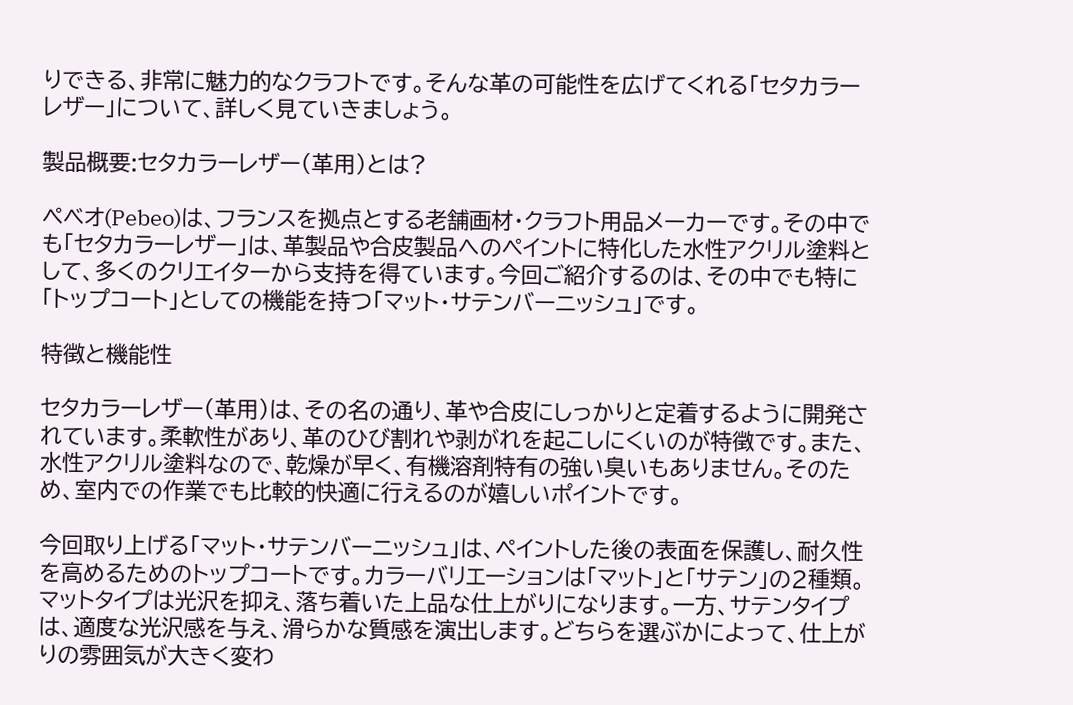りできる、非常に魅力的なクラフトです。そんな革の可能性を広げてくれる「セタカラーレザー」について、詳しく見ていきましょう。

製品概要:セタカラーレザー(革用)とは?

ペベオ(Pebeo)は、フランスを拠点とする老舗画材・クラフト用品メーカーです。その中でも「セタカラーレザー」は、革製品や合皮製品へのペイントに特化した水性アクリル塗料として、多くのクリエイターから支持を得ています。今回ご紹介するのは、その中でも特に「トップコート」としての機能を持つ「マット・サテンバーニッシュ」です。

特徴と機能性

セタカラーレザー(革用)は、その名の通り、革や合皮にしっかりと定着するように開発されています。柔軟性があり、革のひび割れや剥がれを起こしにくいのが特徴です。また、水性アクリル塗料なので、乾燥が早く、有機溶剤特有の強い臭いもありません。そのため、室内での作業でも比較的快適に行えるのが嬉しいポイントです。

今回取り上げる「マット・サテンバーニッシュ」は、ペイントした後の表面を保護し、耐久性を高めるためのトップコートです。カラーバリエーションは「マット」と「サテン」の2種類。マットタイプは光沢を抑え、落ち着いた上品な仕上がりになります。一方、サテンタイプは、適度な光沢感を与え、滑らかな質感を演出します。どちらを選ぶかによって、仕上がりの雰囲気が大きく変わ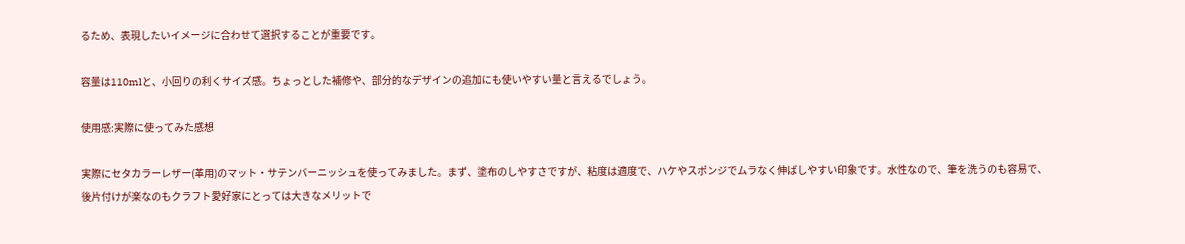るため、表現したいイメージに合わせて選択することが重要です。

容量は110mlと、小回りの利くサイズ感。ちょっとした補修や、部分的なデザインの追加にも使いやすい量と言えるでしょう。

使用感:実際に使ってみた感想

実際にセタカラーレザー(革用)のマット・サテンバーニッシュを使ってみました。まず、塗布のしやすさですが、粘度は適度で、ハケやスポンジでムラなく伸ばしやすい印象です。水性なので、筆を洗うのも容易で、後片付けが楽なのもクラフト愛好家にとっては大きなメリットで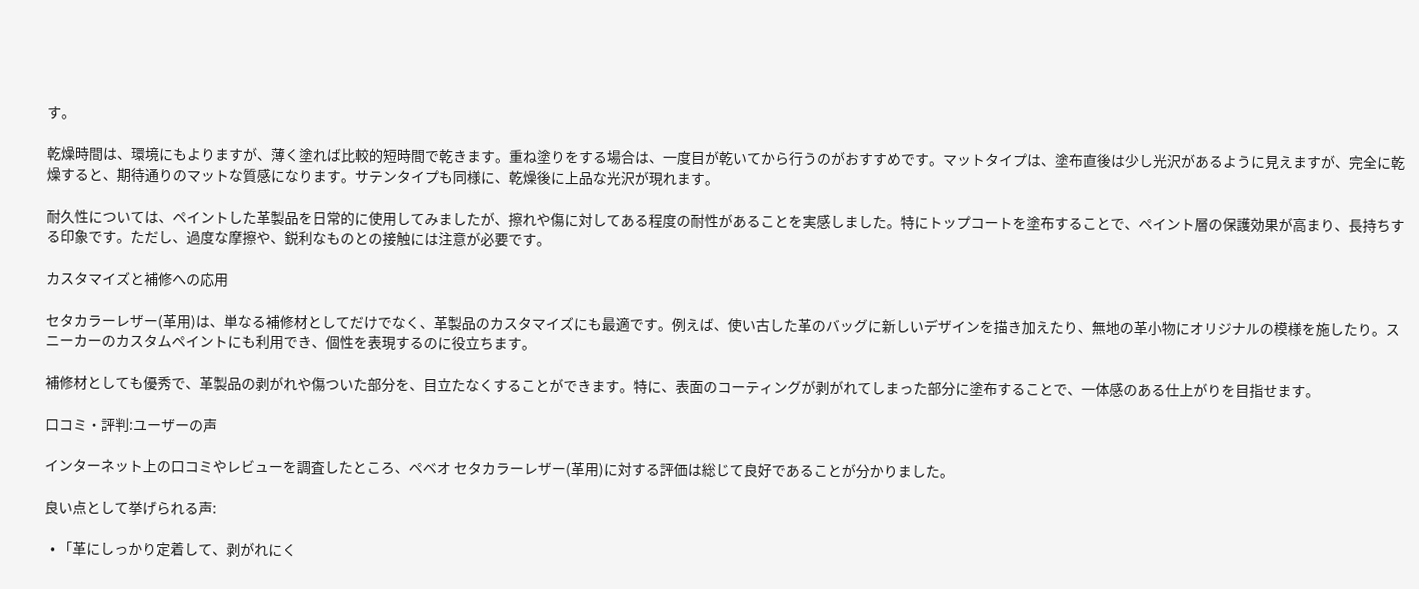す。

乾燥時間は、環境にもよりますが、薄く塗れば比較的短時間で乾きます。重ね塗りをする場合は、一度目が乾いてから行うのがおすすめです。マットタイプは、塗布直後は少し光沢があるように見えますが、完全に乾燥すると、期待通りのマットな質感になります。サテンタイプも同様に、乾燥後に上品な光沢が現れます。

耐久性については、ペイントした革製品を日常的に使用してみましたが、擦れや傷に対してある程度の耐性があることを実感しました。特にトップコートを塗布することで、ペイント層の保護効果が高まり、長持ちする印象です。ただし、過度な摩擦や、鋭利なものとの接触には注意が必要です。

カスタマイズと補修への応用

セタカラーレザー(革用)は、単なる補修材としてだけでなく、革製品のカスタマイズにも最適です。例えば、使い古した革のバッグに新しいデザインを描き加えたり、無地の革小物にオリジナルの模様を施したり。スニーカーのカスタムペイントにも利用でき、個性を表現するのに役立ちます。

補修材としても優秀で、革製品の剥がれや傷ついた部分を、目立たなくすることができます。特に、表面のコーティングが剥がれてしまった部分に塗布することで、一体感のある仕上がりを目指せます。

口コミ・評判:ユーザーの声

インターネット上の口コミやレビューを調査したところ、ペベオ セタカラーレザー(革用)に対する評価は総じて良好であることが分かりました。

良い点として挙げられる声:

  • 「革にしっかり定着して、剥がれにく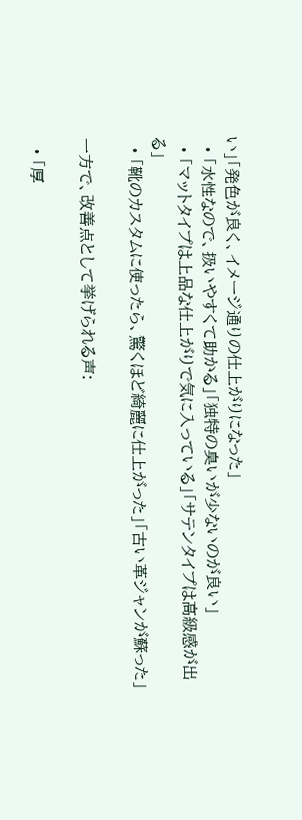い」「発色が良く、イメージ通りの仕上がりになった」
  • 「水性なので、扱いやすくて助かる」「独特の臭いが少ないのが良い」
  • 「マットタイプは上品な仕上がりで気に入っている」「サテンタイプは高級感が出る」
  • 「靴のカスタムに使ったら、驚くほど綺麗に仕上がった」「古い革ジャンが蘇った」

一方で、改善点として挙げられる声:

  • 「厚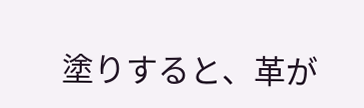塗りすると、革が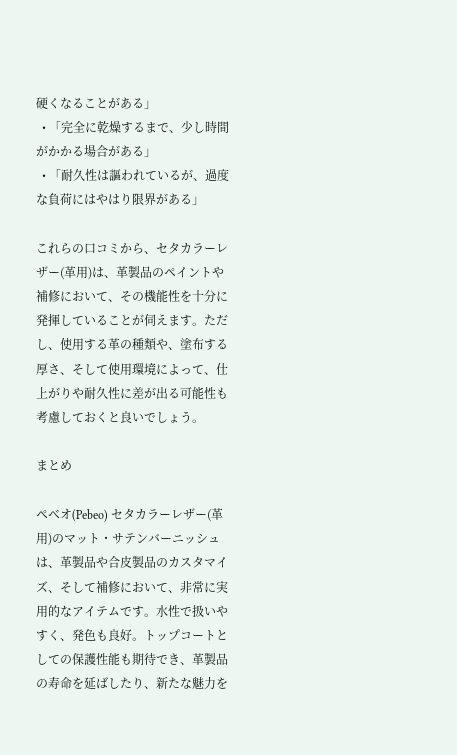硬くなることがある」
  • 「完全に乾燥するまで、少し時間がかかる場合がある」
  • 「耐久性は謳われているが、過度な負荷にはやはり限界がある」

これらの口コミから、セタカラーレザー(革用)は、革製品のペイントや補修において、その機能性を十分に発揮していることが伺えます。ただし、使用する革の種類や、塗布する厚さ、そして使用環境によって、仕上がりや耐久性に差が出る可能性も考慮しておくと良いでしょう。

まとめ

ペベオ(Pebeo) セタカラーレザー(革用)のマット・サテンバーニッシュは、革製品や合皮製品のカスタマイズ、そして補修において、非常に実用的なアイテムです。水性で扱いやすく、発色も良好。トップコートとしての保護性能も期待でき、革製品の寿命を延ばしたり、新たな魅力を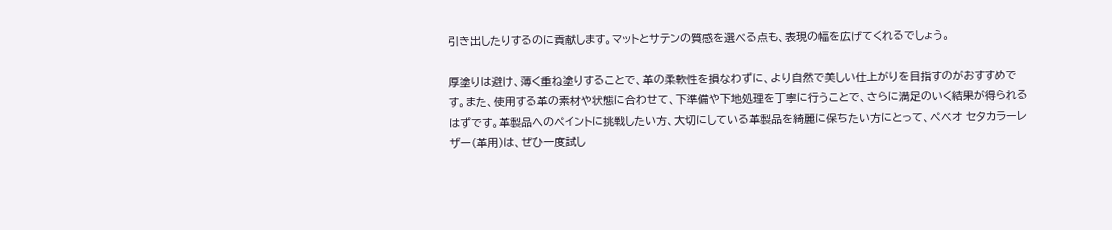引き出したりするのに貢献します。マットとサテンの質感を選べる点も、表現の幅を広げてくれるでしょう。

厚塗りは避け、薄く重ね塗りすることで、革の柔軟性を損なわずに、より自然で美しい仕上がりを目指すのがおすすめです。また、使用する革の素材や状態に合わせて、下準備や下地処理を丁寧に行うことで、さらに満足のいく結果が得られるはずです。革製品へのペイントに挑戦したい方、大切にしている革製品を綺麗に保ちたい方にとって、ペベオ セタカラーレザー(革用)は、ぜひ一度試し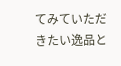てみていただきたい逸品と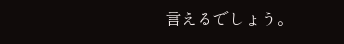言えるでしょう。